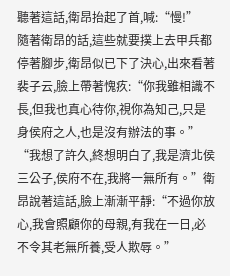聽著這話,衛昂抬起了首,喊:“慢!”
隨著衛昂的話,這些就要撲上去甲兵都停著腳步,衛昂似已下了決心,出來看著裴子云,臉上帶著愧疚:“你我雖相識不長,但我也真心待你,視你為知己,只是身侯府之人,也是沒有辦法的事。”
“我想了許久,終想明白了,我是濟北侯三公子,侯府不在,我將一無所有。”衛昂說著這話,臉上漸漸平靜:“不過你放心,我會照顧你的母親,有我在一日,必不令其老無所養,受人欺辱。”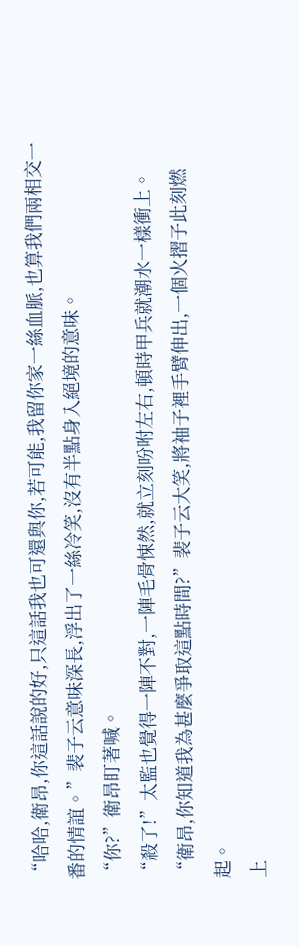“哈哈,衛昂,你這話說的好,只這話我也可還與你,若可能,我留你家一絲血脈,也算我們兩相交一番的情誼。”裴子云意味深長,浮出了一絲冷笑,沒有半點身入絕境的意味。
“你?”衛昂盯著喊。
“殺了!”太監也覺得一陣不對,一陣毛骨悚然,就立刻吩咐左右,頓時甲兵就潮水一樣衝上。
“衛昂,你知道我為甚麼爭取這點時間?”裴子云大笑,將袖子裡手臂伸出,一個火摺子此刻燃起。
上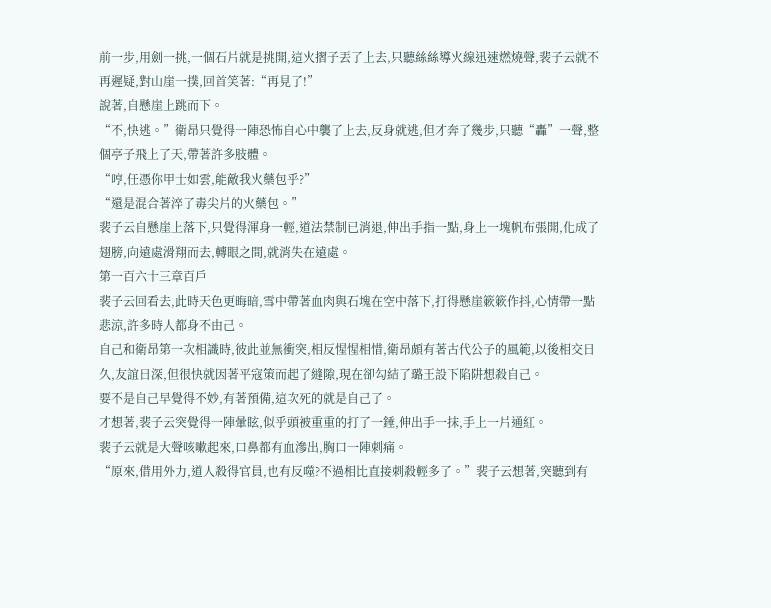前一步,用劍一挑,一個石片就是挑開,這火摺子丟了上去,只聽絲絲導火線迅速燃燒聲,裴子云就不再遲疑,對山崖一撲,回首笑著:“再見了!”
說著,自懸崖上跳而下。
“不,快逃。”衛昂只覺得一陣恐怖自心中襲了上去,反身就逃,但才奔了幾步,只聽“轟”一聲,整個亭子飛上了天,帶著許多肢體。
“哼,任憑你甲士如雲,能敵我火藥包乎?”
“還是混合著淬了毒尖片的火藥包。”
裴子云自懸崖上落下,只覺得渾身一輕,道法禁制已消退,伸出手指一點,身上一塊帆布張開,化成了翅膀,向遠處滑翔而去,轉眼之間,就消失在遠處。
第一百六十三章百戶
裴子云回看去,此時天色更晦暗,雪中帶著血肉與石塊在空中落下,打得懸崖簌簌作抖,心情帶一點悲涼,許多時人都身不由己。
自己和衛昂第一次相識時,彼此並無衝突,相反惺惺相惜,衛昂頗有著古代公子的風範,以後相交日久,友誼日深,但很快就因著平寇策而起了縫隙,現在卻勾結了璐王設下陷阱想殺自己。
要不是自己早覺得不妙,有著預備,這次死的就是自己了。
才想著,裴子云突覺得一陣暈眩,似乎頭被重重的打了一錘,伸出手一抹,手上一片通紅。
裴子云就是大聲咳嗽起來,口鼻都有血滲出,胸口一陣刺痛。
“原來,借用外力,道人殺得官員,也有反噬?不過相比直接刺殺輕多了。”裴子云想著,突聽到有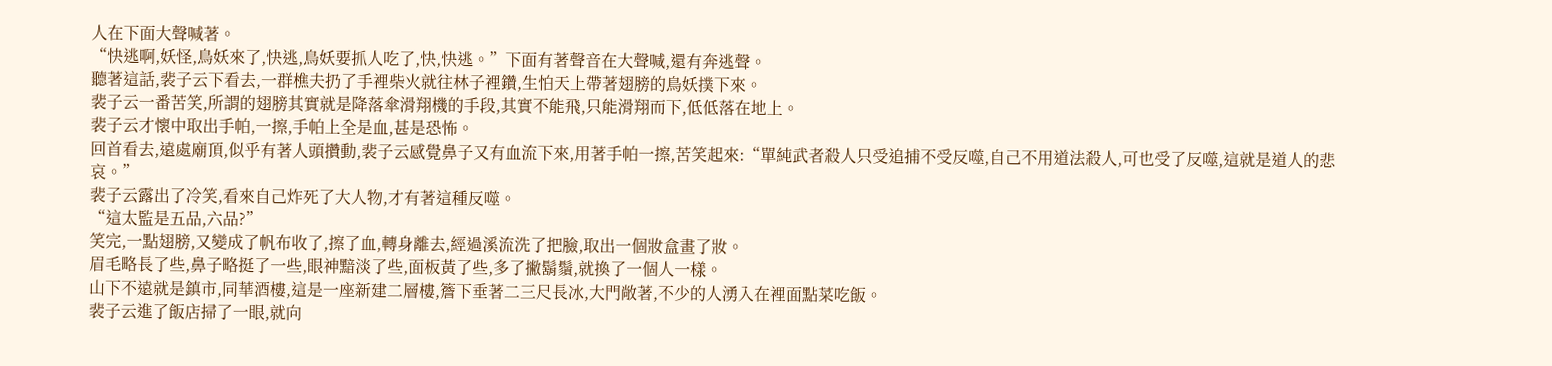人在下面大聲喊著。
“快逃啊,妖怪,鳥妖來了,快逃,鳥妖要抓人吃了,快,快逃。”下面有著聲音在大聲喊,還有奔逃聲。
聽著這話,裴子云下看去,一群樵夫扔了手裡柴火就往林子裡鑽,生怕天上帶著翅膀的鳥妖撲下來。
裴子云一番苦笑,所謂的翅膀其實就是降落傘滑翔機的手段,其實不能飛,只能滑翔而下,低低落在地上。
裴子云才懷中取出手帕,一擦,手帕上全是血,甚是恐怖。
回首看去,遠處廟頂,似乎有著人頭攢動,裴子云感覺鼻子又有血流下來,用著手帕一擦,苦笑起來:“單純武者殺人只受追捕不受反噬,自己不用道法殺人,可也受了反噬,這就是道人的悲哀。”
裴子云露出了冷笑,看來自己炸死了大人物,才有著這種反噬。
“這太監是五品,六品?”
笑完,一點翅膀,又變成了帆布收了,擦了血,轉身離去,經過溪流洗了把臉,取出一個妝盒畫了妝。
眉毛略長了些,鼻子略挺了一些,眼神黯淡了些,面板黃了些,多了撇鬍鬚,就換了一個人一樣。
山下不遠就是鎮市,同華酒樓,這是一座新建二層樓,簷下垂著二三尺長冰,大門敞著,不少的人湧入在裡面點菜吃飯。
裴子云進了飯店掃了一眼,就向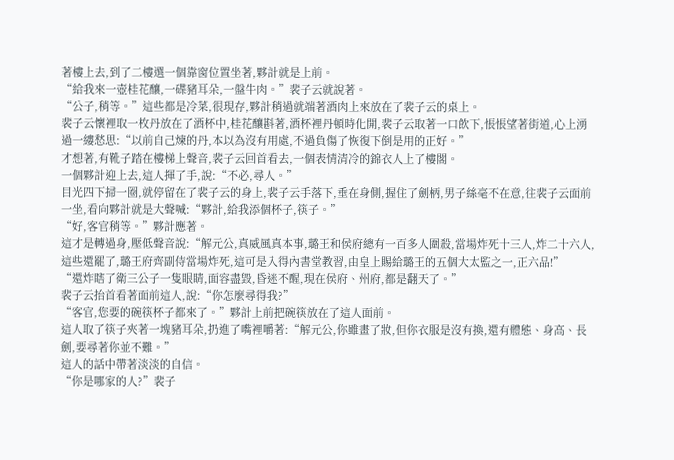著樓上去,到了二樓選一個靠窗位置坐著,夥計就是上前。
“給我來一壺桂花釀,一碟豬耳朵,一盤牛肉。”裴子云就說著。
“公子,稍等。”這些都是冷菜,很現存,夥計稍過就端著酒肉上來放在了裴子云的桌上。
裴子云懷裡取一枚丹放在了酒杯中,桂花釀斟著,酒杯裡丹頓時化開,裴子云取著一口飲下,悵悵望著街道,心上湧過一縷愁思:“以前自己煉的丹,本以為沒有用處,不過負傷了恢復下倒是用的正好。”
才想著,有靴子踏在樓梯上聲音,裴子云回首看去,一個表情清冷的錦衣人上了樓閣。
一個夥計迎上去,這人揮了手,說:“不必,尋人。”
目光四下掃一圈,就停留在了裴子云的身上,裴子云手落下,垂在身側,握住了劍柄,男子絲毫不在意,往裴子云面前一坐,看向夥計就是大聲喊:“夥計,給我添個杯子,筷子。”
“好,客官稍等。”夥計應著。
這才是轉過身,壓低聲音說:“解元公,真威風真本事,璐王和侯府總有一百多人圍殺,當場炸死十三人,炸二十六人,這些還罷了,璐王府齊副侍當場炸死,這可是入得內書堂教習,由皇上賜給璐王的五個大太監之一,正六品!”
“還炸瞎了衛三公子一隻眼睛,面容盡毀,昏迷不醒,現在侯府、州府,都是翻天了。”
裴子云抬首看著面前這人,說:“你怎麼尋得我?”
“客官,您要的碗筷杯子都來了。”夥計上前把碗筷放在了這人面前。
這人取了筷子夾著一塊豬耳朵,扔進了嘴裡嚼著:“解元公,你雖畫了妝,但你衣服是沒有換,還有體態、身高、長劍,要尋著你並不難。”
這人的話中帶著淡淡的自信。
“你是哪家的人?”裴子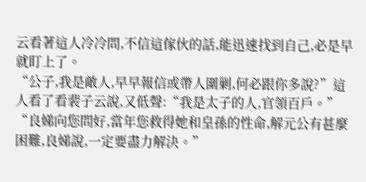云看著這人冷冷問,不信這傢伙的話,能迅速找到自己,必是早就盯上了。
“公子,我是敵人,早早報信或帶人圍剿,何必跟你多說?”這人看了看裴子云說,又低聲:“我是太子的人,官領百戶。”
“良娣向您問好,當年您救得她和皇孫的性命,解元公有甚麼困難,良娣說,一定要盡力解決。”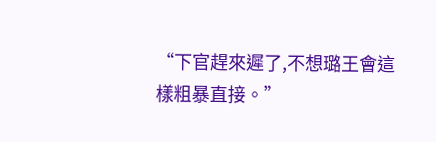“下官趕來遲了,不想璐王會這樣粗暴直接。”